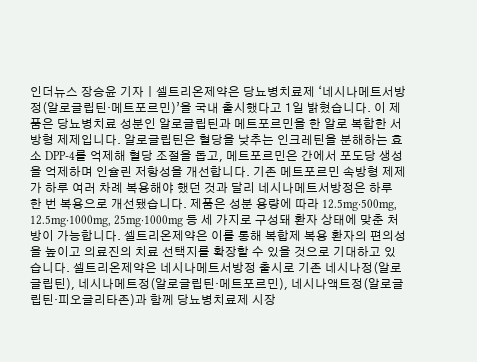인더뉴스 장승윤 기자ㅣ셀트리온제약은 당뇨병치료제 ‘네시나메트서방정(알로글립틴·메트포르민)’을 국내 출시했다고 1일 밝혔습니다. 이 제품은 당뇨병치료 성분인 알로글립틴과 메트포르민을 한 알로 복합한 서방형 제제입니다. 알로글립틴은 혈당을 낮추는 인크레틴을 분해하는 효소 DPP-4를 억제해 혈당 조절을 돕고, 메트포르민은 간에서 포도당 생성을 억제하며 인슐린 저항성을 개선합니다. 기존 메트포르민 속방형 제제가 하루 여러 차례 복용해야 했던 것과 달리 네시나메트서방정은 하루 한 번 복용으로 개선됐습니다. 제품은 성분 용량에 따라 12.5mg·500mg, 12.5mg·1000mg, 25mg·1000mg 등 세 가지로 구성돼 환자 상태에 맞춘 처방이 가능합니다. 셀트리온제약은 이를 통해 복합제 복용 환자의 편의성을 높이고 의료진의 치료 선택지를 확장할 수 있을 것으로 기대하고 있습니다. 셀트리온제약은 네시나메트서방정 출시로 기존 네시나정(알로글립틴), 네시나메트정(알로글립틴·메트포르민), 네시나액트정(알로글립틴·피오글리타존)과 함께 당뇨병치료제 시장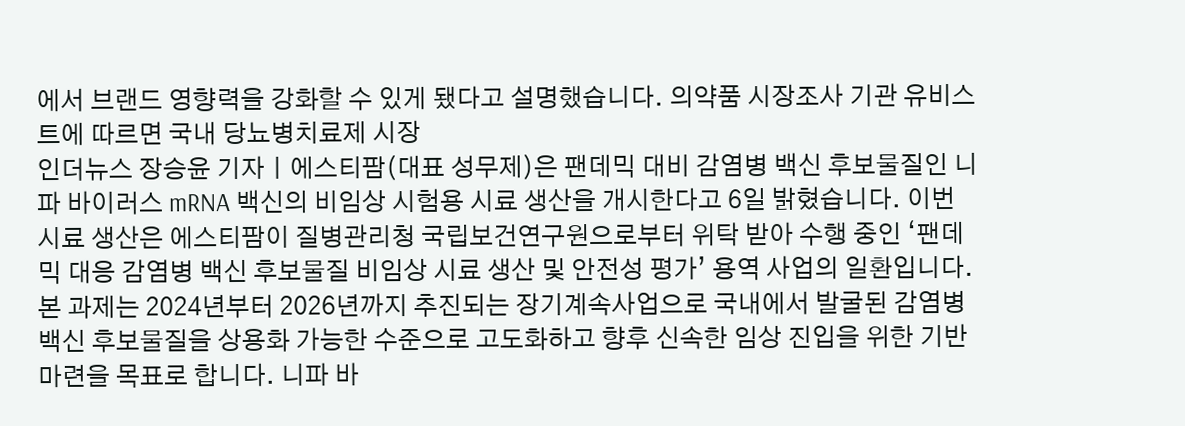에서 브랜드 영향력을 강화할 수 있게 됐다고 설명했습니다. 의약품 시장조사 기관 유비스트에 따르면 국내 당뇨병치료제 시장
인더뉴스 장승윤 기자ㅣ에스티팜(대표 성무제)은 팬데믹 대비 감염병 백신 후보물질인 니파 바이러스 mRNA 백신의 비임상 시험용 시료 생산을 개시한다고 6일 밝혔습니다. 이번 시료 생산은 에스티팜이 질병관리청 국립보건연구원으로부터 위탁 받아 수행 중인 ‘팬데믹 대응 감염병 백신 후보물질 비임상 시료 생산 및 안전성 평가’ 용역 사업의 일환입니다. 본 과제는 2024년부터 2026년까지 추진되는 장기계속사업으로 국내에서 발굴된 감염병 백신 후보물질을 상용화 가능한 수준으로 고도화하고 향후 신속한 임상 진입을 위한 기반 마련을 목표로 합니다. 니파 바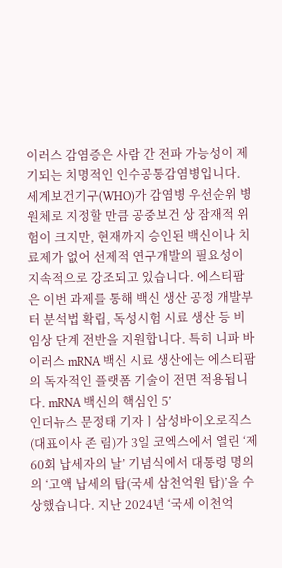이러스 감염증은 사람 간 전파 가능성이 제기되는 치명적인 인수공통감염병입니다. 세계보건기구(WHO)가 감염병 우선순위 병원체로 지정할 만큼 공중보건 상 잠재적 위험이 크지만, 현재까지 승인된 백신이나 치료제가 없어 선제적 연구개발의 필요성이 지속적으로 강조되고 있습니다. 에스티팜은 이번 과제를 통해 백신 생산 공정 개발부터 분석법 확립, 독성시험 시료 생산 등 비임상 단계 전반을 지원합니다. 특히 니파 바이러스 mRNA 백신 시료 생산에는 에스티팜의 독자적인 플랫폼 기술이 전면 적용됩니다. mRNA 백신의 핵심인 5’
인더뉴스 문정태 기자ㅣ삼성바이오로직스(대표이사 존 림)가 3일 코엑스에서 열린 ‘제60회 납세자의 날’ 기념식에서 대통령 명의의 ‘고액 납세의 탑(국세 삼천억원 탑)’을 수상했습니다. 지난 2024년 ‘국세 이천억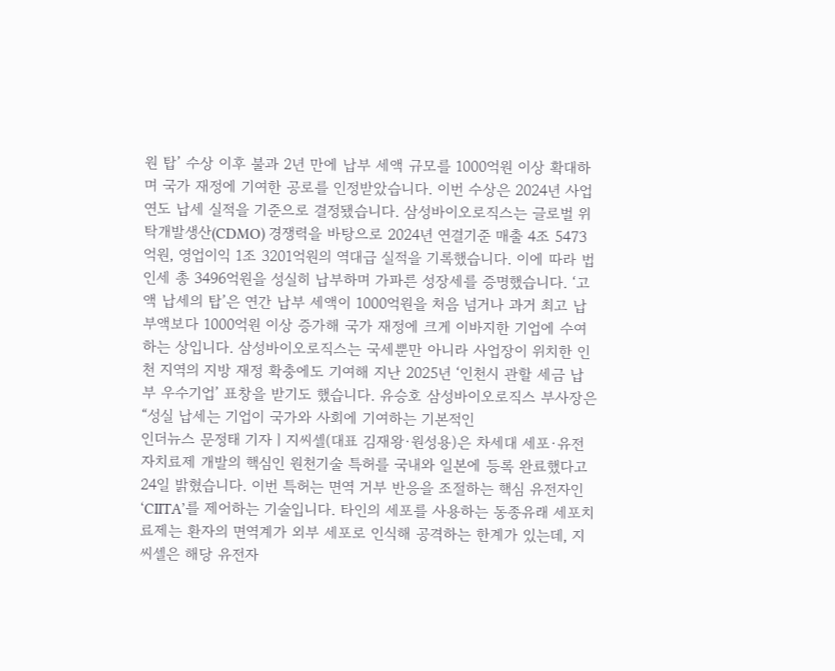원 탑’ 수상 이후 불과 2년 만에 납부 세액 규모를 1000억원 이상 확대하며 국가 재정에 기여한 공로를 인정받았습니다. 이번 수상은 2024년 사업연도 납세 실적을 기준으로 결정됐습니다. 삼성바이오로직스는 글로벌 위탁개발생산(CDMO) 경쟁력을 바탕으로 2024년 연결기준 매출 4조 5473억원, 영업이익 1조 3201억원의 역대급 실적을 기록했습니다. 이에 따라 법인세 총 3496억원을 성실히 납부하며 가파른 성장세를 증명했습니다. ‘고액 납세의 탑’은 연간 납부 세액이 1000억원을 처음 넘거나 과거 최고 납부액보다 1000억원 이상 증가해 국가 재정에 크게 이바지한 기업에 수여하는 상입니다. 삼성바이오로직스는 국세뿐만 아니라 사업장이 위치한 인천 지역의 지방 재정 확충에도 기여해 지난 2025년 ‘인천시 관할 세금 납부 우수기업’ 표창을 받기도 했습니다. 유승호 삼성바이오로직스 부사장은 “성실 납세는 기업이 국가와 사회에 기여하는 기본적인
인더뉴스 문정태 기자ㅣ지씨셀(대표 김재왕·원성용)은 차세대 세포·유전자치료제 개발의 핵심인 원천기술 특허를 국내와 일본에 등록 완료했다고 24일 밝혔습니다. 이번 특허는 면역 거부 반응을 조절하는 핵심 유전자인 ‘CIITA’를 제어하는 기술입니다. 타인의 세포를 사용하는 동종유래 세포치료제는 환자의 면역계가 외부 세포로 인식해 공격하는 한계가 있는데, 지씨셀은 해당 유전자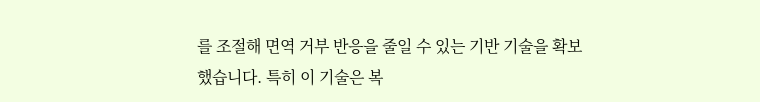를 조절해 면역 거부 반응을 줄일 수 있는 기반 기술을 확보했습니다. 특히 이 기술은 복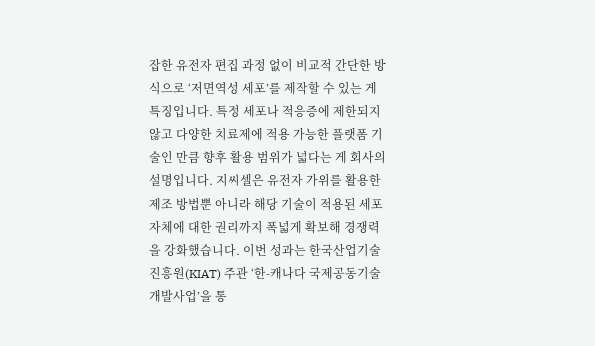잡한 유전자 편집 과정 없이 비교적 간단한 방식으로 ‘저면역성 세포’를 제작할 수 있는 게 특징입니다. 특정 세포나 적응증에 제한되지 않고 다양한 치료제에 적용 가능한 플랫폼 기술인 만큼 향후 활용 범위가 넓다는 게 회사의 설명입니다. 지씨셀은 유전자 가위를 활용한 제조 방법뿐 아니라 해당 기술이 적용된 세포 자체에 대한 권리까지 폭넓게 확보해 경쟁력을 강화했습니다. 이번 성과는 한국산업기술진흥원(KIAT) 주관 ‘한-캐나다 국제공동기술개발사업’을 통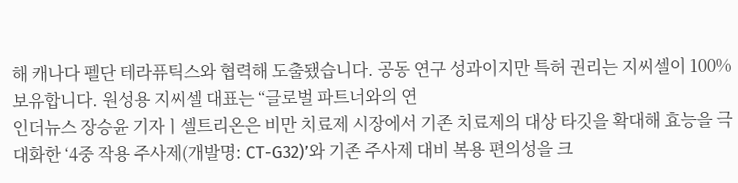해 캐나다 펠단 테라퓨틱스와 협력해 도출됐습니다. 공동 연구 성과이지만 특허 권리는 지씨셀이 100% 보유합니다. 원성용 지씨셀 대표는 “글로벌 파트너와의 연
인더뉴스 장승윤 기자ㅣ셀트리온은 비만 치료제 시장에서 기존 치료제의 대상 타깃을 확대해 효능을 극대화한 ‘4중 작용 주사제(개발명: CT-G32)’와 기존 주사제 대비 복용 편의성을 크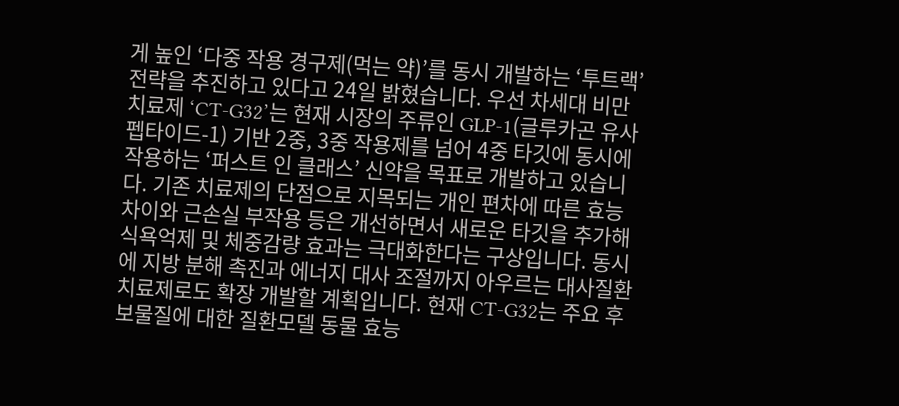게 높인 ‘다중 작용 경구제(먹는 약)’를 동시 개발하는 ‘투트랙’ 전략을 추진하고 있다고 24일 밝혔습니다. 우선 차세대 비만 치료제 ‘CT-G32’는 현재 시장의 주류인 GLP-1(글루카곤 유사 펩타이드-1) 기반 2중, 3중 작용제를 넘어 4중 타깃에 동시에 작용하는 ‘퍼스트 인 클래스’ 신약을 목표로 개발하고 있습니다. 기존 치료제의 단점으로 지목되는 개인 편차에 따른 효능 차이와 근손실 부작용 등은 개선하면서 새로운 타깃을 추가해 식욕억제 및 체중감량 효과는 극대화한다는 구상입니다. 동시에 지방 분해 촉진과 에너지 대사 조절까지 아우르는 대사질환 치료제로도 확장 개발할 계획입니다. 현재 CT-G32는 주요 후보물질에 대한 질환모델 동물 효능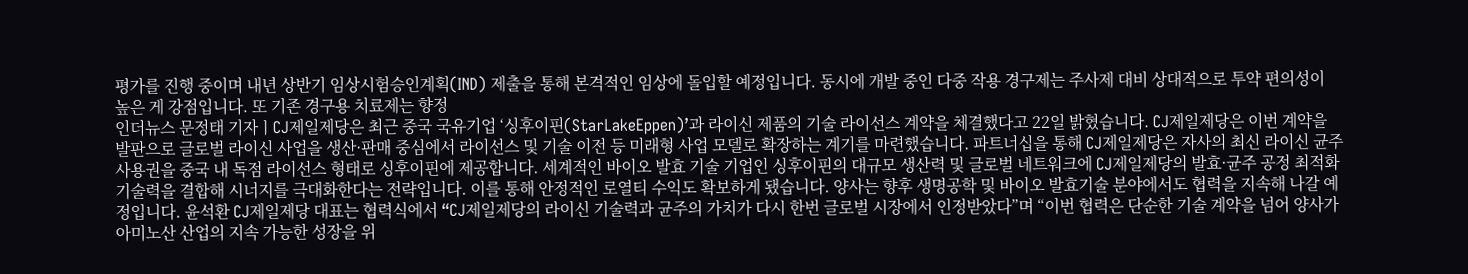평가를 진행 중이며 내년 상반기 임상시험승인계획(IND) 제출을 통해 본격적인 임상에 돌입할 예정입니다. 동시에 개발 중인 다중 작용 경구제는 주사제 대비 상대적으로 투약 편의성이 높은 게 강점입니다. 또 기존 경구용 치료제는 향정
인더뉴스 문정태 기자ㅣCJ제일제당은 최근 중국 국유기업 ‘싱후이핀(StarLakeEppen)’과 라이신 제품의 기술 라이선스 계약을 체결했다고 22일 밝혔습니다. CJ제일제당은 이번 계약을 발판으로 글로벌 라이신 사업을 생산·판매 중심에서 라이선스 및 기술 이전 등 미래형 사업 모델로 확장하는 계기를 마련했습니다. 파트너십을 통해 CJ제일제당은 자사의 최신 라이신 균주 사용권을 중국 내 독점 라이선스 형태로 싱후이핀에 제공합니다. 세계적인 바이오 발효 기술 기업인 싱후이핀의 대규모 생산력 및 글로벌 네트워크에 CJ제일제당의 발효·균주 공정 최적화 기술력을 결합해 시너지를 극대화한다는 전략입니다. 이를 통해 안정적인 로열티 수익도 확보하게 됐습니다. 양사는 향후 생명공학 및 바이오 발효기술 분야에서도 협력을 지속해 나갈 예정입니다. 윤석환 CJ제일제당 대표는 협력식에서 “CJ제일제당의 라이신 기술력과 균주의 가치가 다시 한번 글로벌 시장에서 인정받았다”며 “이번 협력은 단순한 기술 계약을 넘어 양사가 아미노산 산업의 지속 가능한 성장을 위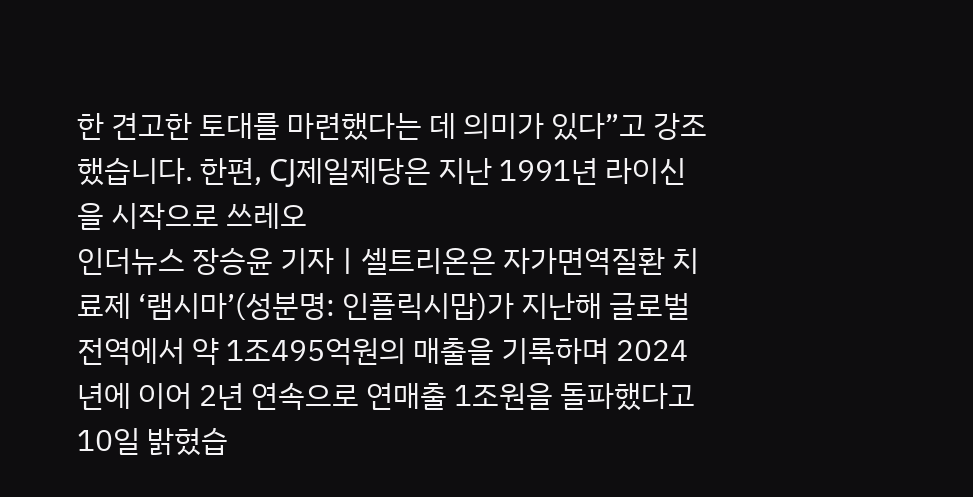한 견고한 토대를 마련했다는 데 의미가 있다”고 강조했습니다. 한편, CJ제일제당은 지난 1991년 라이신을 시작으로 쓰레오
인더뉴스 장승윤 기자ㅣ셀트리온은 자가면역질환 치료제 ‘램시마’(성분명: 인플릭시맙)가 지난해 글로벌 전역에서 약 1조495억원의 매출을 기록하며 2024년에 이어 2년 연속으로 연매출 1조원을 돌파했다고 10일 밝혔습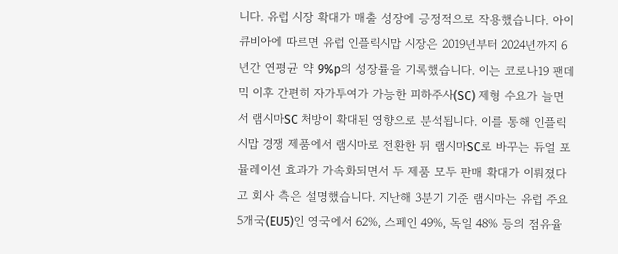니다. 유럽 시장 확대가 매출 성장에 긍정적으로 작용했습니다. 아이큐비아에 따르면 유럽 인플릭시맙 시장은 2019년부터 2024년까지 6년간 연평균 약 9%p의 성장률을 기록했습니다. 이는 코로나19 팬데믹 이후 간편히 자가투여가 가능한 피하주사(SC) 제형 수요가 늘면서 램시마SC 처방이 확대된 영향으로 분석됩니다. 이를 통해 인플릭시맙 경쟁 제품에서 램시마로 전환한 뒤 램시마SC로 바꾸는 듀얼 포뮬레이션 효과가 가속화되면서 두 제품 모두 판매 확대가 이뤄졌다고 회사 측은 설명했습니다. 지난해 3분기 기준 램시마는 유럽 주요 5개국(EU5)인 영국에서 62%, 스페인 49%, 독일 48% 등의 점유율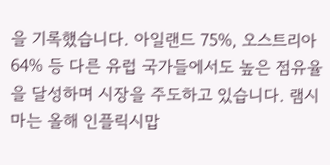을 기록했습니다. 아일랜드 75%, 오스트리아 64% 등 다른 유럽 국가들에서도 높은 점유율을 달성하며 시장을 주도하고 있습니다. 램시마는 올해 인플릭시맙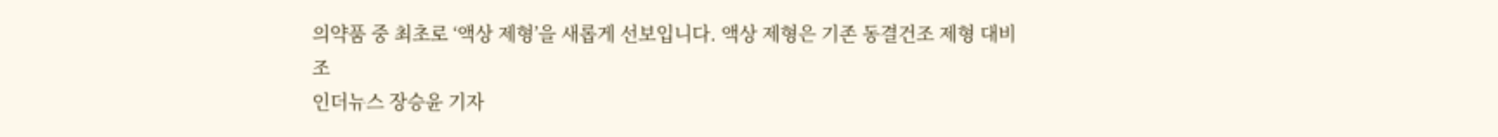의약품 중 최초로 ‘액상 제형’을 새롭게 선보입니다. 액상 제형은 기존 동결건조 제형 대비 조
인더뉴스 장승윤 기자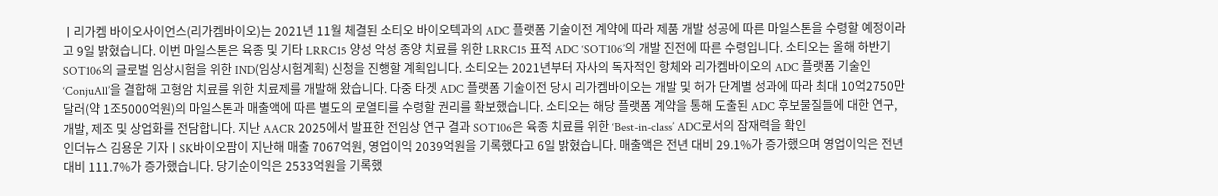ㅣ리가켐 바이오사이언스(리가켐바이오)는 2021년 11월 체결된 소티오 바이오텍과의 ADC 플랫폼 기술이전 계약에 따라 제품 개발 성공에 따른 마일스톤을 수령할 예정이라고 9일 밝혔습니다. 이번 마일스톤은 육종 및 기타 LRRC15 양성 악성 종양 치료를 위한 LRRC15 표적 ADC ‘SOT106’의 개발 진전에 따른 수령입니다. 소티오는 올해 하반기 SOT106의 글로벌 임상시험을 위한 IND(임상시험계획) 신청을 진행할 계획입니다. 소티오는 2021년부터 자사의 독자적인 항체와 리가켐바이오의 ADC 플랫폼 기술인 ‘ConjuAll’을 결합해 고형암 치료를 위한 치료제를 개발해 왔습니다. 다중 타겟 ADC 플랫폼 기술이전 당시 리가켐바이오는 개발 및 허가 단계별 성과에 따라 최대 10억2750만달러(약 1조5000억원)의 마일스톤과 매출액에 따른 별도의 로열티를 수령할 권리를 확보했습니다. 소티오는 해당 플랫폼 계약을 통해 도출된 ADC 후보물질들에 대한 연구, 개발, 제조 및 상업화를 전담합니다. 지난 AACR 2025에서 발표한 전임상 연구 결과 SOT106은 육종 치료를 위한 ‘Best-in-class’ ADC로서의 잠재력을 확인
인더뉴스 김용운 기자ㅣSK바이오팜이 지난해 매출 7067억원, 영업이익 2039억원을 기록했다고 6일 밝혔습니다. 매출액은 전년 대비 29.1%가 증가했으며 영업이익은 전년 대비 111.7%가 증가했습니다. 당기순이익은 2533억원을 기록했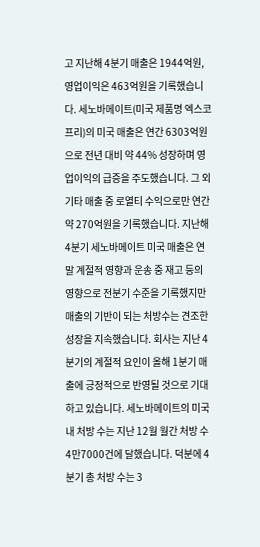고 지난해 4분기 매출은 1944억원, 영업이익은 463억원을 기록했습니다. 세노바메이트(미국 제품명 엑스코프리)의 미국 매출은 연간 6303억원으로 전년 대비 약 44% 성장하며 영업이익의 급증을 주도했습니다. 그 외 기타 매출 중 로열티 수익으로만 연간 약 270억원을 기록했습니다. 지난해 4분기 세노바메이트 미국 매출은 연말 계절적 영향과 운송 중 재고 등의 영향으로 전분기 수준을 기록했지만 매출의 기반이 되는 처방수는 견조한 성장을 지속했습니다. 회사는 지난 4분기의 계절적 요인이 올해 1분기 매출에 긍정적으로 반영될 것으로 기대하고 있습니다. 세노바메이트의 미국 내 처방 수는 지난 12월 월간 처방 수 4만7000건에 달했습니다. 덕분에 4분기 총 처방 수는 3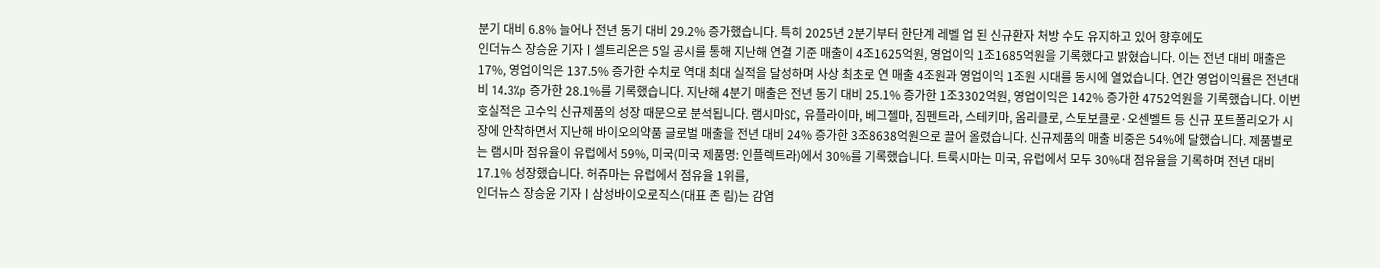분기 대비 6.8% 늘어나 전년 동기 대비 29.2% 증가했습니다. 특히 2025년 2분기부터 한단계 레벨 업 된 신규환자 처방 수도 유지하고 있어 향후에도
인더뉴스 장승윤 기자ㅣ셀트리온은 5일 공시를 통해 지난해 연결 기준 매출이 4조1625억원, 영업이익 1조1685억원을 기록했다고 밝혔습니다. 이는 전년 대비 매출은 17%, 영업이익은 137.5% 증가한 수치로 역대 최대 실적을 달성하며 사상 최초로 연 매출 4조원과 영업이익 1조원 시대를 동시에 열었습니다. 연간 영업이익률은 전년대비 14.3%p 증가한 28.1%를 기록했습니다. 지난해 4분기 매출은 전년 동기 대비 25.1% 증가한 1조3302억원, 영업이익은 142% 증가한 4752억원을 기록했습니다. 이번 호실적은 고수익 신규제품의 성장 때문으로 분석됩니다. 램시마SC, 유플라이마, 베그젤마, 짐펜트라, 스테키마, 옴리클로, 스토보클로·오센벨트 등 신규 포트폴리오가 시장에 안착하면서 지난해 바이오의약품 글로벌 매출을 전년 대비 24% 증가한 3조8638억원으로 끌어 올렸습니다. 신규제품의 매출 비중은 54%에 달했습니다. 제품별로는 램시마 점유율이 유럽에서 59%, 미국(미국 제품명: 인플렉트라)에서 30%를 기록했습니다. 트룩시마는 미국, 유럽에서 모두 30%대 점유율을 기록하며 전년 대비 17.1% 성장했습니다. 허쥬마는 유럽에서 점유율 1위를,
인더뉴스 장승윤 기자ㅣ삼성바이오로직스(대표 존 림)는 감염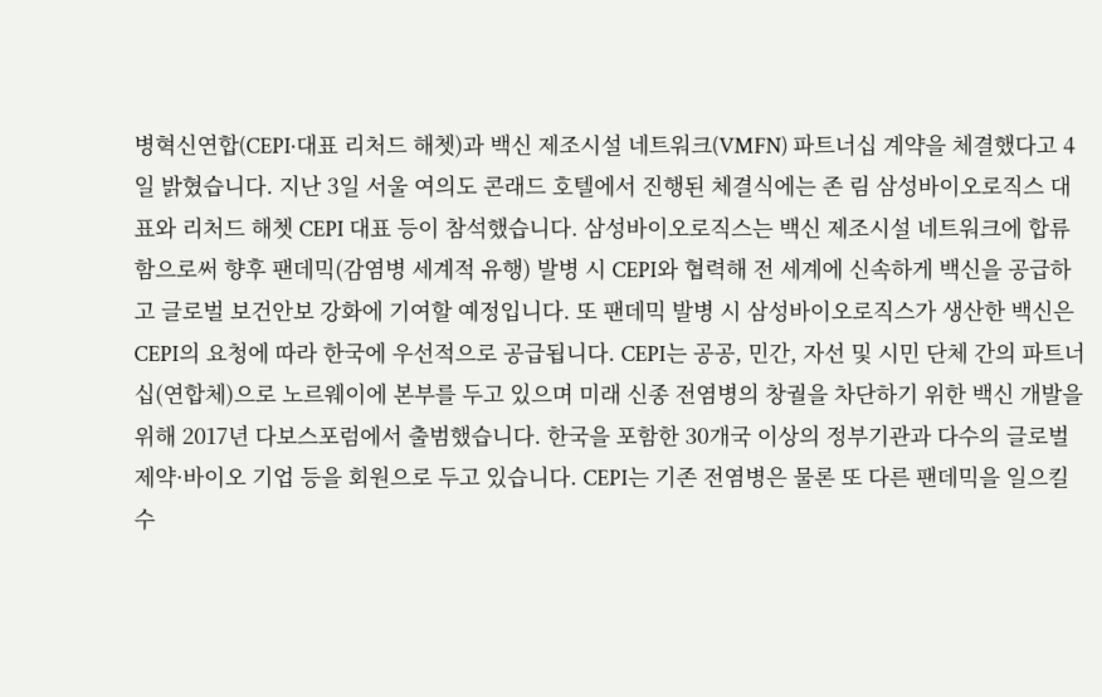병혁신연합(CEPI·대표 리처드 해쳇)과 백신 제조시설 네트워크(VMFN) 파트너십 계약을 체결했다고 4일 밝혔습니다. 지난 3일 서울 여의도 콘래드 호텔에서 진행된 체결식에는 존 림 삼성바이오로직스 대표와 리처드 해쳇 CEPI 대표 등이 참석했습니다. 삼성바이오로직스는 백신 제조시설 네트워크에 합류함으로써 향후 팬데믹(감염병 세계적 유행) 발병 시 CEPI와 협력해 전 세계에 신속하게 백신을 공급하고 글로벌 보건안보 강화에 기여할 예정입니다. 또 팬데믹 발병 시 삼성바이오로직스가 생산한 백신은 CEPI의 요청에 따라 한국에 우선적으로 공급됩니다. CEPI는 공공, 민간, 자선 및 시민 단체 간의 파트너십(연합체)으로 노르웨이에 본부를 두고 있으며 미래 신종 전염병의 창궐을 차단하기 위한 백신 개발을 위해 2017년 다보스포럼에서 출범했습니다. 한국을 포함한 30개국 이상의 정부기관과 다수의 글로벌 제약·바이오 기업 등을 회원으로 두고 있습니다. CEPI는 기존 전염병은 물론 또 다른 팬데믹을 일으킬 수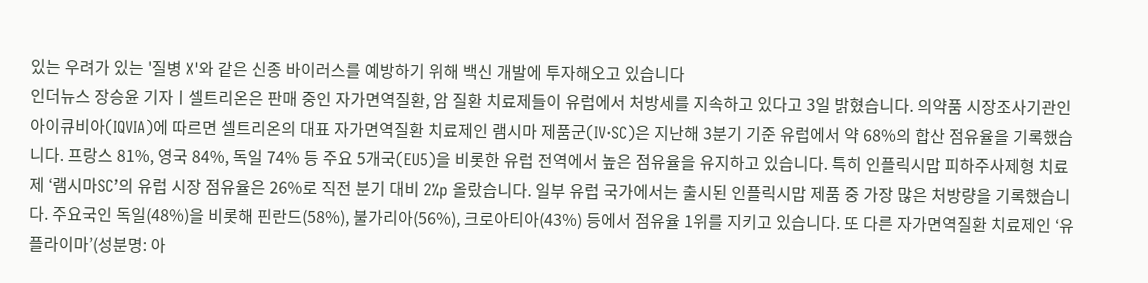있는 우려가 있는 '질병 X'와 같은 신종 바이러스를 예방하기 위해 백신 개발에 투자해오고 있습니다
인더뉴스 장승윤 기자ㅣ셀트리온은 판매 중인 자가면역질환, 암 질환 치료제들이 유럽에서 처방세를 지속하고 있다고 3일 밝혔습니다. 의약품 시장조사기관인 아이큐비아(IQVIA)에 따르면 셀트리온의 대표 자가면역질환 치료제인 램시마 제품군(IV·SC)은 지난해 3분기 기준 유럽에서 약 68%의 합산 점유율을 기록했습니다. 프랑스 81%, 영국 84%, 독일 74% 등 주요 5개국(EU5)을 비롯한 유럽 전역에서 높은 점유율을 유지하고 있습니다. 특히 인플릭시맙 피하주사제형 치료제 ‘램시마SC’의 유럽 시장 점유율은 26%로 직전 분기 대비 2%p 올랐습니다. 일부 유럽 국가에서는 출시된 인플릭시맙 제품 중 가장 많은 처방량을 기록했습니다. 주요국인 독일(48%)을 비롯해 핀란드(58%), 불가리아(56%), 크로아티아(43%) 등에서 점유율 1위를 지키고 있습니다. 또 다른 자가면역질환 치료제인 ‘유플라이마’(성분명: 아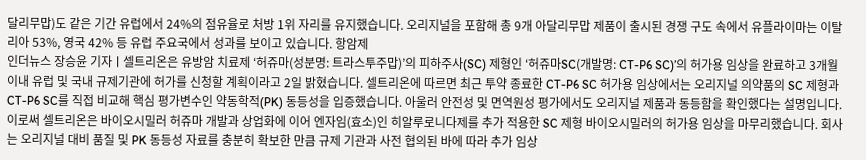달리무맙)도 같은 기간 유럽에서 24%의 점유율로 처방 1위 자리를 유지했습니다. 오리지널을 포함해 총 9개 아달리무맙 제품이 출시된 경쟁 구도 속에서 유플라이마는 이탈리아 53%, 영국 42% 등 유럽 주요국에서 성과를 보이고 있습니다. 항암제
인더뉴스 장승윤 기자ㅣ셀트리온은 유방암 치료제 ‘허쥬마(성분명: 트라스투주맙)’의 피하주사(SC) 제형인 ‘허쥬마SC(개발명: CT-P6 SC)’의 허가용 임상을 완료하고 3개월 이내 유럽 및 국내 규제기관에 허가를 신청할 계획이라고 2일 밝혔습니다. 셀트리온에 따르면 최근 투약 종료한 CT-P6 SC 허가용 임상에서는 오리지널 의약품의 SC 제형과 CT-P6 SC를 직접 비교해 핵심 평가변수인 약동학적(PK) 동등성을 입증했습니다. 아울러 안전성 및 면역원성 평가에서도 오리지널 제품과 동등함을 확인했다는 설명입니다. 이로써 셀트리온은 바이오시밀러 허쥬마 개발과 상업화에 이어 엔자임(효소)인 히알루로니다제를 추가 적용한 SC 제형 바이오시밀러의 허가용 임상을 마무리했습니다. 회사는 오리지널 대비 품질 및 PK 동등성 자료를 충분히 확보한 만큼 규제 기관과 사전 협의된 바에 따라 추가 임상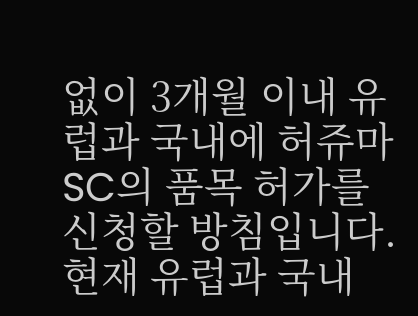없이 3개월 이내 유럽과 국내에 허쥬마SC의 품목 허가를 신청할 방침입니다. 현재 유럽과 국내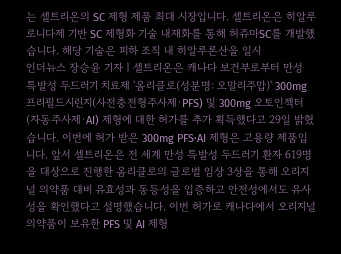는 셀트리온의 SC 제형 제품 최대 시장입니다. 셀트리온은 히알루로니다제 기반 SC 제형화 기술 내재화를 통해 허쥬마SC를 개발했습니다. 해당 기술은 피하 조직 내 히알루론산을 일시
인더뉴스 장승윤 기자ㅣ셀트리온은 캐나다 보건부로부터 만성 특발성 두드러기 치료제 '옴리클로(성분명: 오말리주맙)' 300mg 프리필드시린지(사전충전형주사제·PFS) 및 300mg 오토인젝터(자동주사제∙AI) 제형에 대한 허가를 추가 획득했다고 29일 밝혔습니다. 이번에 허가 받은 300mg PFS·AI 제형은 고용량 제품입니다. 앞서 셀트리온은 전 세계 만성 특발성 두드러기 환자 619명을 대상으로 진행한 옴리클로의 글로벌 임상 3상을 통해 오리지널 의약품 대비 유효성과 동등성을 입증하고 안전성에서도 유사성을 확인했다고 설명했습니다. 이번 허가로 캐나다에서 오리지널 의약품이 보유한 PFS 및 AI 제형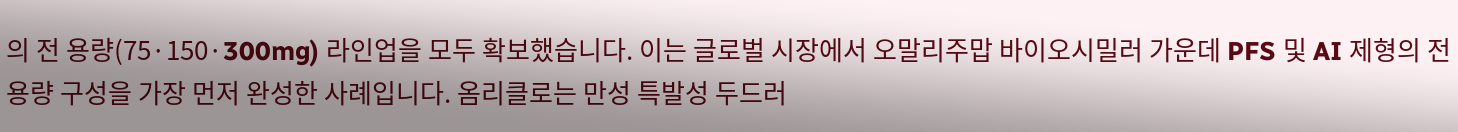의 전 용량(75·150·300mg) 라인업을 모두 확보했습니다. 이는 글로벌 시장에서 오말리주맙 바이오시밀러 가운데 PFS 및 AI 제형의 전 용량 구성을 가장 먼저 완성한 사례입니다. 옴리클로는 만성 특발성 두드러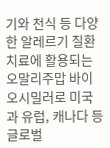기와 천식 등 다양한 알레르기 질환 치료에 활용되는 오말리주맙 바이오시밀러로 미국과 유럽, 캐나다 등 글로벌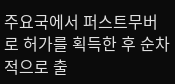주요국에서 퍼스트무버로 허가를 획득한 후 순차적으로 출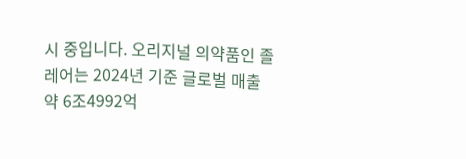시 중입니다. 오리지널 의약품인 졸레어는 2024년 기준 글로벌 매출 약 6조4992억